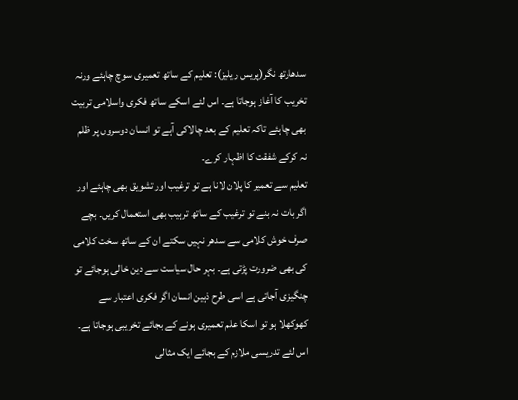سدھارتھ نگر(پریس ریلیز): تعلیم کے ساتھ تعمیری سوچ چاہئے ورنہ تخریب کا آغاز ہوجاتا ہے۔ اس لئے اسکے ساتھ فکری واسلامی تربیت بھی چاہئے تاکہ تعلیم کے بعد چالاکی آہے تو انسان دوسروں پر ظلم نہ کرکے شفقت کا اظہار کرے۔
تعلیم سے تعمیر کا پلان لانا ہے تو ترغیب اور تشویق بھی چاہئے اور اگر بات نہ بنے تو ترغیب کے ساتھ ترہیب بھی استعمال کریں۔ بچے صرف خوش کلامی سے سدھر نہیں سکتے ان کے ساتھ سخت کلامی کی بھی ضرورت پڑتی ہے۔ بہر حال سیاست سے دین خالی ہوجائے تو چنگیزی آجاتی ہے اسی طرح ذہین انسان اگر فکری اعتبار سے کھوکھلا ہو تو اسکا علم تعمیری ہونے کے بجائے تخریبی ہوجاتا ہے۔ اس لئے تدریسی ملازم کے بجائے ایک مثالی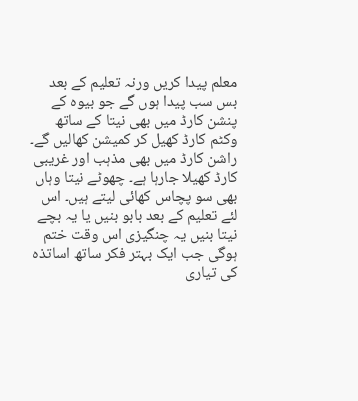معلم پیدا کریں ورنہ تعلیم کے بعد بس سب پیدا ہوں گے جو بیوہ کے پنشن کارڈ میں بھی نیتا کے ساتھ وکٹم کارڈ کھیل کر کمیشن کھالیں گے۔
راشن کارڈ میں بھی مذہب اور غریبی کارڈ کھیلا جارہا ہے۔ چھوٹے نیتا وہاں بھی سو پچاس کھائی لیتے ہیں۔ اس لئے تعلیم کے بعد بابو بنیں یا یہ بچے نیتا بنیں یہ چنگیزی اس وقت ختم ہوگی جب ایک بہتر فکر ساتھ اساتذہ کی تیاری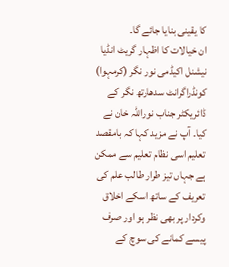کا یقینی بنایا جائے گا۔
ان خیالات کا اظہار گریٹ انڈیا نیشنل اکیڈمی نور نگر (کرمہوا) کونڈراگرانٹ سدھارتھ نگر کے ڈائریکٹر جناب نوراللہ خان نے کیا۔ آپ نے مزید کہا کہ بامقصد تعلیم اسی نظام تعلیم سے ممکن ہے جہاں تیز طرار طالب علم کی تعریف کے ساتھ اسکے اخلاق وکردار پر بھی نظر ہو اور صرف پیسے کمانے کی سوچ کے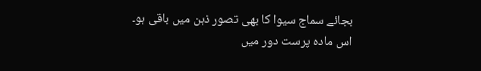بجائے سماج سیوا کا بھی تصور ذہن میں باقی ہو۔
اس مادہ پرست دور میں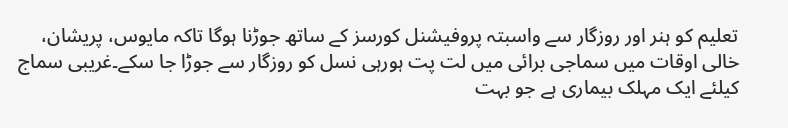تعلیم کو ہنر اور روزگار سے واسبتہ پروفیشنل کورسز کے ساتھ جوڑنا ہوگا تاکہ مایوس، پریشان، خالی اوقات میں سماجی برائی میں لت پت ہورہی نسل کو روزگار سے جوڑا جا سکے۔غریبی سماج کیلئے ایک مہلک بیماری ہے جو بہت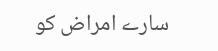سارے امراض کو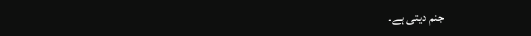جنم دیتی ہے۔